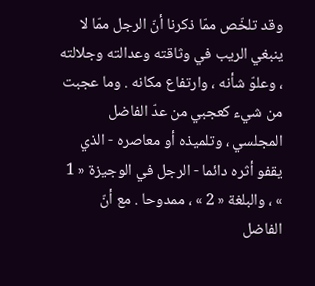وقد تلخّص ممّا ذكرنا أنّ الرجل ممّا لا ينبغي الريب في وثاقته وعدالته وجلالته ، وعلوّ شأنه ، وارتفاع مكانه . وما عجبت من شيء كعجبي من عدّ الفاضل المجلسي ، وتلميذه أو معاصره - الذي يقفو أثره دائما - الرجل في الوجيزة « 1 » ، والبلغة « 2 » ، ممدوحا . مع أنّ الفاضل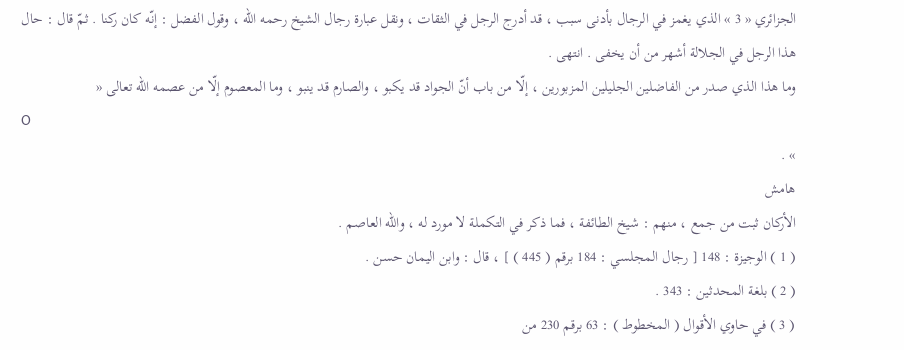الجزائري « 3 » الذي يغمز في الرجال بأدنى سبب ، قد أدرج الرجل في الثقات ، ونقل عبارة رجال الشيخ رحمه اللّه ، وقول الفضل : إنّه كان ركنا . ثمّ قال : حال هذا الرجل في الجلالة أشهر من أن يخفى . انتهى .
وما هذا الذي صدر من الفاضلين الجليلين المزبورين ، إلّا من باب أنّ الجواد قد يكبو ، والصارم قد ينبو ، وما المعصوم إلّا من عصمه اللّه تعالى «
O
» .
هامش
الأركان ثبت من جمع ، منهم : شيخ الطائفة ، فما ذكر في التكملة لا مورد له ، واللّه العاصم .
( 1 ) الوجيزة : 148 [ رجال المجلسي : 184 برقم ( 445 ) ] ، قال : وابن اليمان حسن .
( 2 ) بلغة المحدثين : 343 .
( 3 ) في حاوي الأقوال ( المخطوط ) : 63 برقم 230 من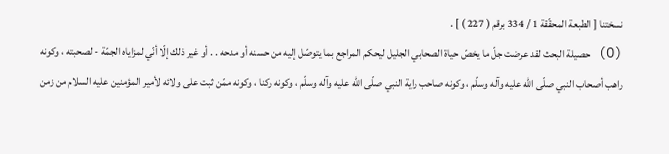نسختنا [ الطبعة المحقّقة 1 / 334 برقم ( 227 ) ] .
(O) حصيلة البحث لقد عرضت جلّ ما يخصّ حياة الصحابي الجليل ليحكم المراجع بما يتوصّل إليه من حسنه أو مدحه . . أو غير ذلك إلّا أنّي لمزاياه الجمّة - لصحبته ، وكونه راهب أصحاب النبي صلّى اللّه عليه وآله وسلّم ، وكونه صاحب راية النبي صلّى اللّه عليه وآله وسلّم ، وكونه ركنا ، وكونه ممّن ثبت على ولائه لأمير المؤمنين عليه السلام من زمن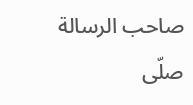صاحب الرسالة صلّى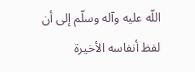اللّه عليه وآله وسلّم إلى أن لفظ أنفاسه الأخيرة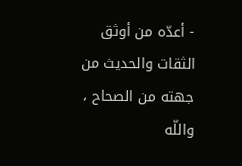- أعدّه من أوثق الثقات والحديث من جهته من الصحاح ، واللّه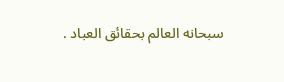سبحانه العالم بحقائق العباد .